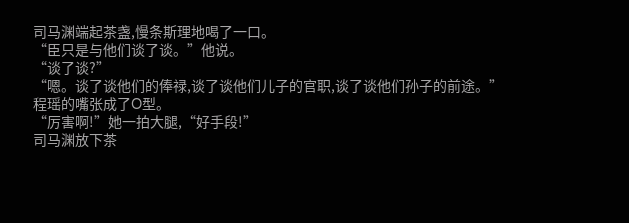司马渊端起茶盏,慢条斯理地喝了一口。
“臣只是与他们谈了谈。”他说。
“谈了谈?”
“嗯。谈了谈他们的俸禄,谈了谈他们儿子的官职,谈了谈他们孙子的前途。”
程瑶的嘴张成了O型。
“厉害啊!”她一拍大腿,“好手段!”
司马渊放下茶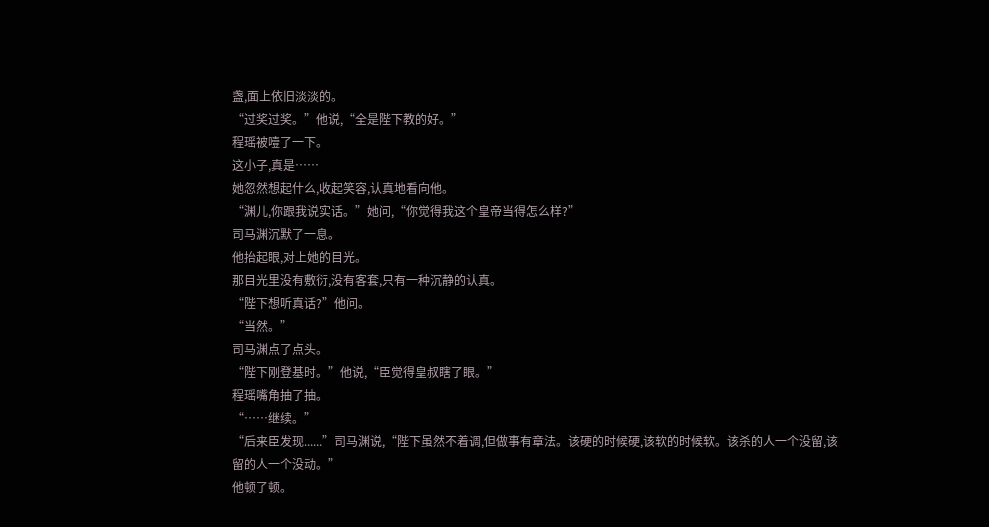盏,面上依旧淡淡的。
“过奖过奖。”他说,“全是陛下教的好。”
程瑶被噎了一下。
这小子,真是……
她忽然想起什么,收起笑容,认真地看向他。
“渊儿,你跟我说实话。”她问,“你觉得我这个皇帝当得怎么样?”
司马渊沉默了一息。
他抬起眼,对上她的目光。
那目光里没有敷衍,没有客套,只有一种沉静的认真。
“陛下想听真话?”他问。
“当然。”
司马渊点了点头。
“陛下刚登基时。”他说,“臣觉得皇叔瞎了眼。”
程瑶嘴角抽了抽。
“……继续。”
“后来臣发现......”司马渊说,“陛下虽然不着调,但做事有章法。该硬的时候硬,该软的时候软。该杀的人一个没留,该留的人一个没动。”
他顿了顿。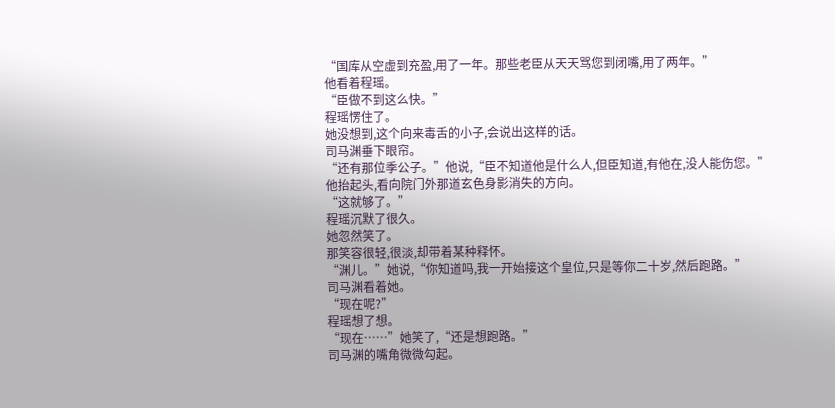“国库从空虚到充盈,用了一年。那些老臣从天天骂您到闭嘴,用了两年。”
他看着程瑶。
“臣做不到这么快。”
程瑶愣住了。
她没想到,这个向来毒舌的小子,会说出这样的话。
司马渊垂下眼帘。
“还有那位季公子。”他说,“臣不知道他是什么人,但臣知道,有他在,没人能伤您。”
他抬起头,看向院门外那道玄色身影消失的方向。
“这就够了。”
程瑶沉默了很久。
她忽然笑了。
那笑容很轻,很淡,却带着某种释怀。
“渊儿。”她说,“你知道吗,我一开始接这个皇位,只是等你二十岁,然后跑路。”
司马渊看着她。
“现在呢?”
程瑶想了想。
“现在……”她笑了,“还是想跑路。”
司马渊的嘴角微微勾起。